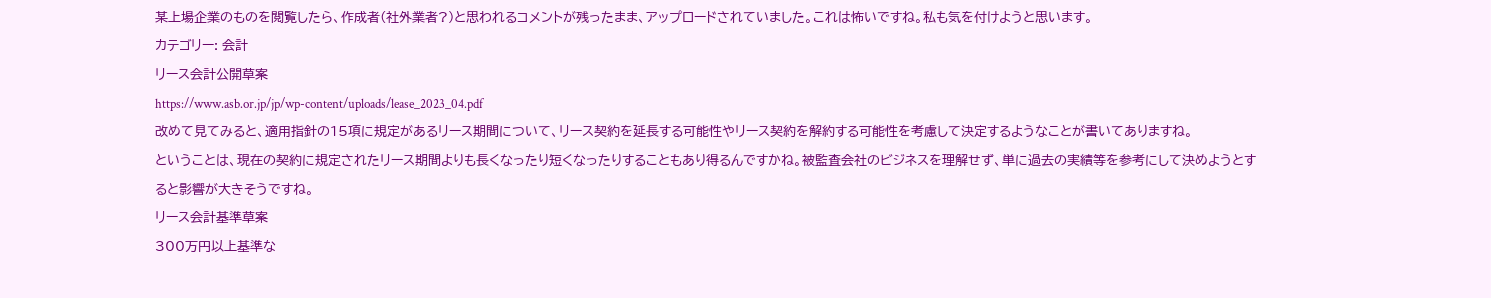某上場企業のものを閲覧したら、作成者(社外業者?)と思われるコメントが残ったまま、アップロードされていました。これは怖いですね。私も気を付けようと思います。
カテゴリー: 会計
リース会計公開草案
https://www.asb.or.jp/jp/wp-content/uploads/lease_2023_04.pdf
改めて見てみると、適用指針の15項に規定があるリース期間について、リース契約を延長する可能性やリース契約を解約する可能性を考慮して決定するようなことが書いてありますね。
ということは、現在の契約に規定されたリース期間よりも長くなったり短くなったりすることもあり得るんですかね。被監査会社のビジネスを理解せず、単に過去の実績等を参考にして決めようとすると影響が大きそうですね。
リース会計基準草案
300万円以上基準な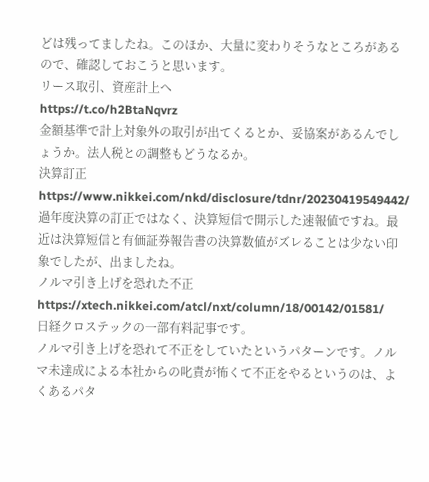どは残ってましたね。このほか、大量に変わりそうなところがあるので、確認しておこうと思います。
リース取引、資産計上へ
https://t.co/h2BtaNqvrz
金額基準で計上対象外の取引が出てくるとか、妥協案があるんでしょうか。法人税との調整もどうなるか。
決算訂正
https://www.nikkei.com/nkd/disclosure/tdnr/20230419549442/
過年度決算の訂正ではなく、決算短信で開示した速報値ですね。最近は決算短信と有価証券報告書の決算数値がズレることは少ない印象でしたが、出ましたね。
ノルマ引き上げを恐れた不正
https://xtech.nikkei.com/atcl/nxt/column/18/00142/01581/
日経クロステックの一部有料記事です。
ノルマ引き上げを恐れて不正をしていたというパターンです。ノルマ未達成による本社からの叱責が怖くて不正をやるというのは、よくあるパタ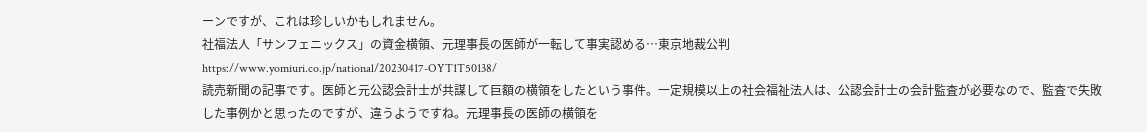ーンですが、これは珍しいかもしれません。
社福法人「サンフェニックス」の資金横領、元理事長の医師が一転して事実認める…東京地裁公判
https://www.yomiuri.co.jp/national/20230417-OYT1T50138/
読売新聞の記事です。医師と元公認会計士が共謀して巨額の横領をしたという事件。一定規模以上の社会福祉法人は、公認会計士の会計監査が必要なので、監査で失敗した事例かと思ったのですが、違うようですね。元理事長の医師の横領を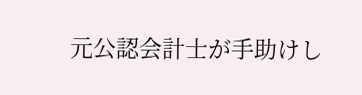元公認会計士が手助けし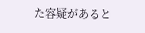た容疑があると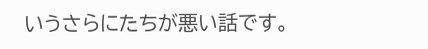いうさらにたちが悪い話です。